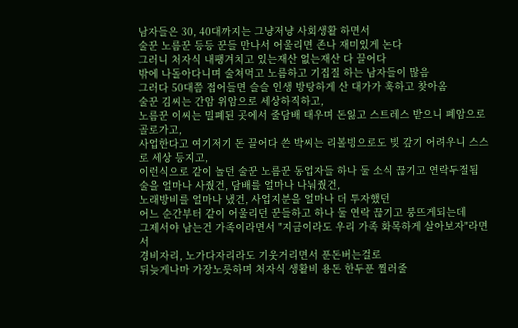남자들은 30, 40대까지는 그냥저냥 사회생활 하면서
술꾼 노름꾼 등등 꾼들 만나서 어울리면 존나 재미있게 논다
그러니 처자식 내팽겨치고 있는재산 없는재산 다 끌어다
밖에 나돌아다니며 술쳐먹고 노름하고 기집질 하는 남자들이 많음
그러다 50대쯤 접어들면 슬슬 인생 방탕하게 산 대가가 훅하고 찾아옴
술꾼 김씨는 간암 위암으로 세상하직하고,
노름꾼 이씨는 밀폐된 곳에서 줄담배 태우며 돈잃고 스트레스 받으니 폐암으로 골로가고,
사업한다고 여기저기 돈 끌어다 쓴 박씨는 리볼빙으로도 빚 갚기 어려우니 스스로 세상 등지고,
이런식으로 같이 놀던 술꾼 노름꾼 동업자들 하나 둘 소식 끊기고 연락두절됨
술을 얼마나 사줬건, 담배를 얼마나 나눠줬건,
노래방비를 얼마나 냈건, 사업지분을 얼마나 더 투자했던
어느 순간부터 같이 어울리던 꾼들하고 하나 둘 연락 끊기고 붕뜨게되는데
그제서야 남는건 가족이라면서 "지금이라도 우리 가족 화목하게 살아보자"라면서
경비자리, 노가다자리라도 기웃거리면서 푼돈버는걸로
뒤늦게나마 가장노릇하며 처자식 생활비 용돈 한두푼 찔러줄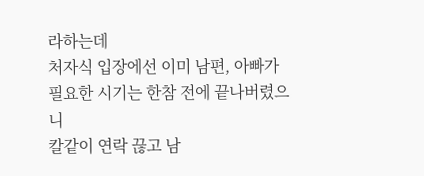라하는데
처자식 입장에선 이미 남편, 아빠가 필요한 시기는 한참 전에 끝나버렸으니
칼같이 연락 끊고 남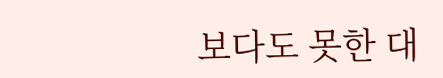보다도 못한 대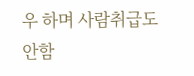우 하며 사람취급도 안함